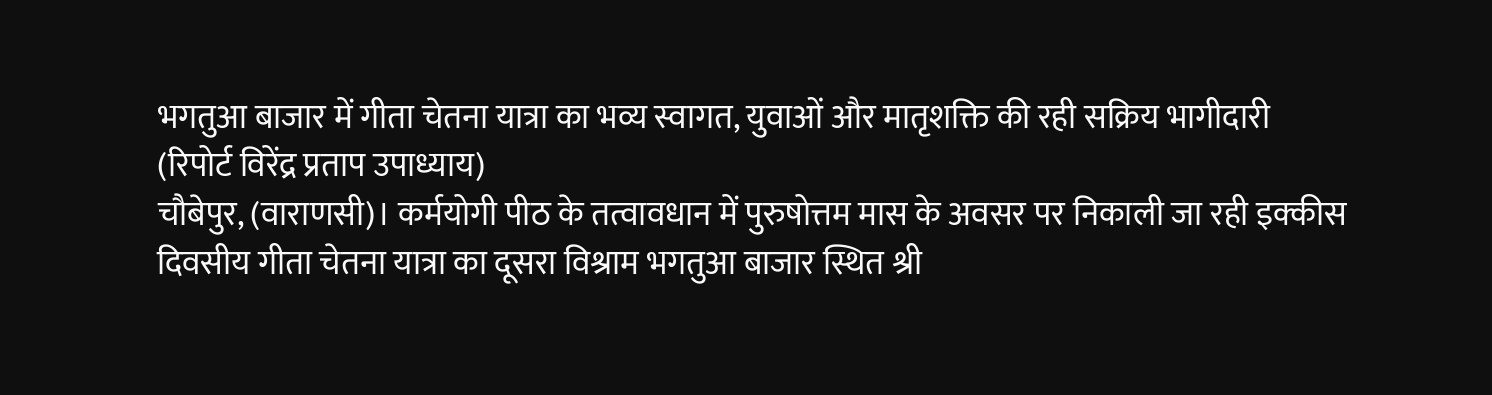भगतुआ बाजार में गीता चेतना यात्रा का भव्य स्वागत, युवाओं और मातृशक्ति की रही सक्रिय भागीदारी
(रिपोर्ट विरेंद्र प्रताप उपाध्याय)
चौबेपुर, (वाराणसी)। कर्मयोगी पीठ के तत्वावधान में पुरुषोत्तम मास के अवसर पर निकाली जा रही इक्कीस दिवसीय गीता चेतना यात्रा का दूसरा विश्राम भगतुआ बाजार स्थित श्री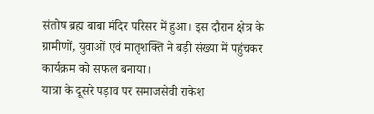संतोष ब्रह्म बाबा मंदिर परिसर में हुआ। इस दौरान क्षेत्र के ग्रामीणों, युवाओं एवं मातृशक्ति ने बड़ी संख्या में पहुंचकर कार्यक्रम को सफल बनाया।
यात्रा के दूसरे पड़ाव पर समाजसेवी राकेश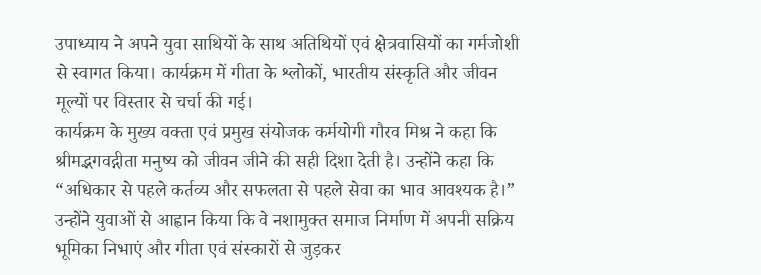उपाध्याय ने अपने युवा साथियों के साथ अतिथियों एवं क्षेत्रवासियों का गर्मजोशी से स्वागत किया। कार्यक्रम में गीता के श्लोकों, भारतीय संस्कृति और जीवन मूल्यों पर विस्तार से चर्चा की गई।
कार्यक्रम के मुख्य वक्ता एवं प्रमुख संयोजक कर्मयोगी गौरव मिश्र ने कहा कि श्रीमद्भगवद्गीता मनुष्य को जीवन जीने की सही दिशा देती है। उन्होंने कहा कि “अधिकार से पहले कर्तव्य और सफलता से पहले सेवा का भाव आवश्यक है।” उन्होंने युवाओं से आह्वान किया कि वे नशामुक्त समाज निर्माण में अपनी सक्रिय भूमिका निभाएं और गीता एवं संस्कारों से जुड़कर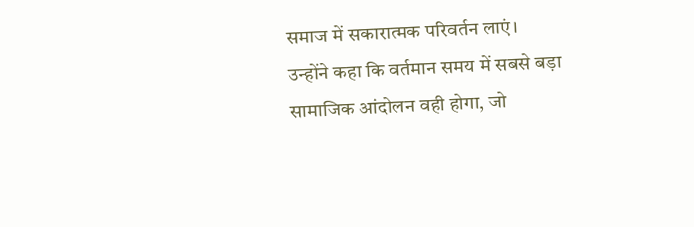समाज में सकारात्मक परिवर्तन लाएं।
उन्होंने कहा कि वर्तमान समय में सबसे बड़ा सामाजिक आंदोलन वही होगा, जो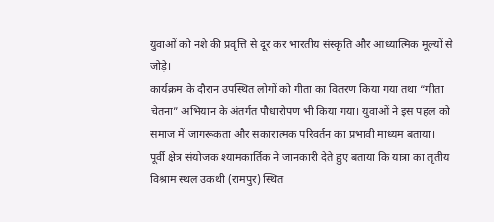युवाओं को नशे की प्रवृत्ति से दूर कर भारतीय संस्कृति और आध्यात्मिक मूल्यों से जोड़े।
कार्यक्रम के दौरान उपस्थित लोगों को गीता का वितरण किया गया तथा “गीता चेतना” अभियान के अंतर्गत पौधारोपण भी किया गया। युवाओं ने इस पहल को समाज में जागरूकता और सकारात्मक परिवर्तन का प्रभावी माध्यम बताया।
पूर्वी क्षेत्र संयोजक श्यामकार्तिक ने जानकारी देते हुए बताया कि यात्रा का तृतीय विश्राम स्थल उकथी (रामपुर) स्थित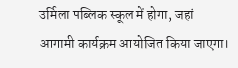उर्मिला पब्लिक स्कूल में होगा, जहां आगामी कार्यक्रम आयोजित किया जाएगा।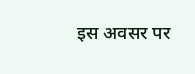इस अवसर पर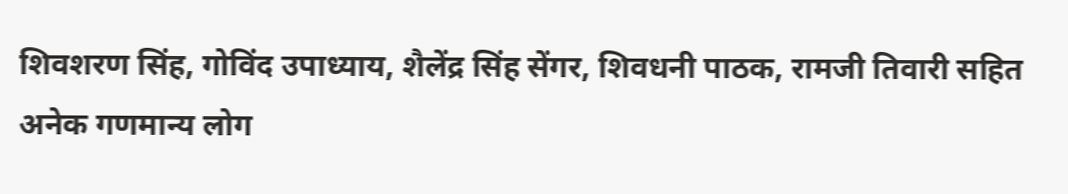शिवशरण सिंह, गोविंद उपाध्याय, शैलेंद्र सिंह सेंगर, शिवधनी पाठक, रामजी तिवारी सहित अनेक गणमान्य लोग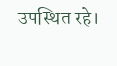उपस्थित रहे।